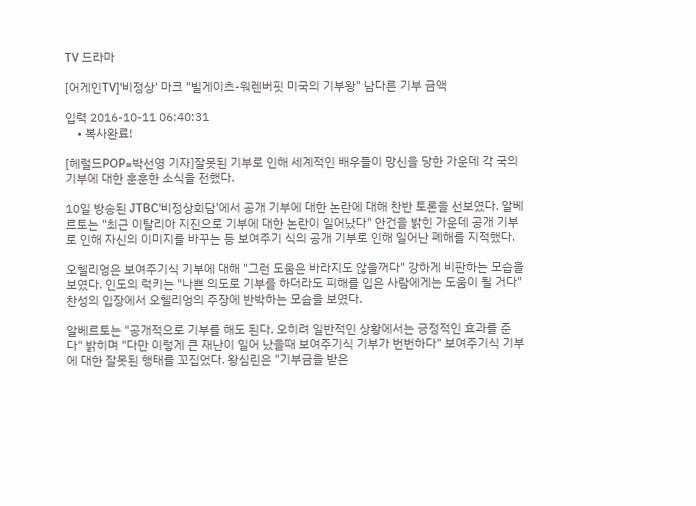TV 드라마

[어게인TV]'비정상' 마크 "빌게이츠-워렌버핏 미국의 기부왕" 남다른 기부 금액

입력 2016-10-11 06:40:31
    • 복사완료!

[헤럴드POP=박선영 기자]잘못된 기부로 인해 세계적인 배우들이 망신을 당한 가운데 각 국의 기부에 대한 훈훈한 소식을 전했다.

10일 방송된 JTBC'비정상회담'에서 공개 기부에 대한 논란에 대해 찬반 토론을 선보였다. 알베르토는 "최근 이탈리아 지진으로 기부에 대한 논란이 일어났다" 안건을 밝힌 가운데 공개 기부로 인해 자신의 이미지를 바꾸는 등 보여주기 식의 공개 기부로 인해 일어난 폐해를 지적했다.

오헬리엉은 보여주기식 기부에 대해 "그런 도움은 바라지도 않을꺼다" 강하게 비판하는 모습을 보였다. 인도의 럭키는 "나쁜 의도로 기부를 하더라도 피해를 입은 사람에게는 도움이 될 거다" 찬성의 입장에서 오헬리엉의 주장에 반박하는 모습을 보였다.

알베르토는 "공개적으로 기부를 해도 된다. 오히려 일반적인 상황에서는 긍정적인 효과를 준다" 밝히며 "다만 이렇게 큰 재난이 일어 났을때 보여주기식 기부가 번번하다" 보여주기식 기부에 대한 잘못된 행태를 꼬집었다. 왕심린은 "기부금을 받은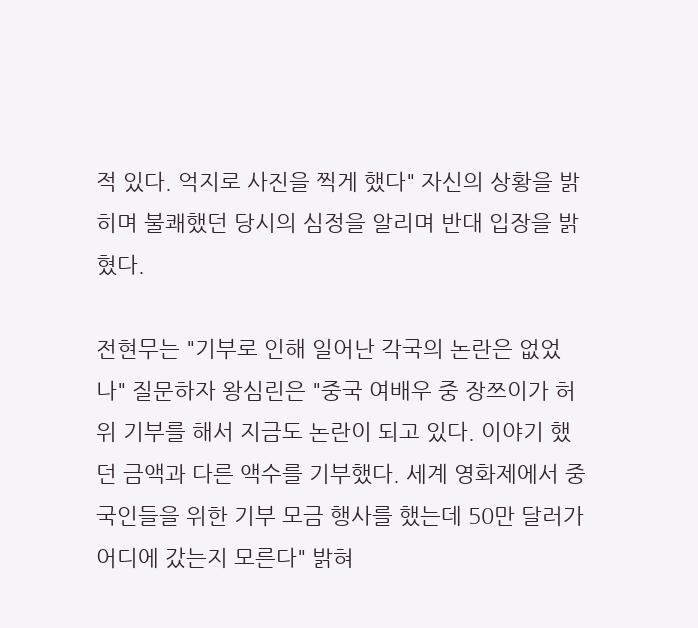적 있다. 억지로 사진을 찍게 했다" 자신의 상황을 밝히며 불쾌했던 당시의 심정을 알리며 반대 입장을 밝혔다.

전현무는 "기부로 인해 일어난 각국의 논란은 없었나" 질문하자 왕심린은 "중국 여배우 중 장쯔이가 허위 기부를 해서 지금도 논란이 되고 있다. 이야기 했던 금액과 다른 액수를 기부했다. 세계 영화제에서 중국인들을 위한 기부 모금 행사를 했는데 50만 달러가 어디에 갔는지 모른다" 밝혀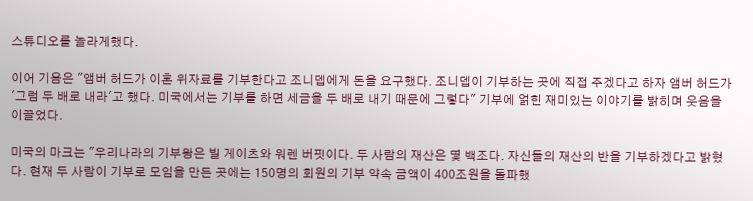스튜디오를 놀라게했다.

이어 기욤은 "앰버 허드가 이혼 위자료를 기부한다고 조니뎁에게 돈을 요구했다. 조니뎁이 기부하는 곳에 직접 주겠다고 하자 앰버 허드가 '그럼 두 배로 내라'고 했다. 미국에서는 기부를 하면 세금을 두 배로 내기 때문에 그렇다" 기부에 얽힌 재미있는 이야기를 밝히며 웃음을 이끌었다.

미국의 마크는 "우리나라의 기부왕은 빌 게이츠와 워렌 버핏이다. 두 사람의 재산은 몇 백조다. 자신들의 재산의 반을 기부하겠다고 밝혔다. 현재 두 사람이 기부로 모임을 만든 곳에는 150명의 회원의 기부 약속 금액이 400조원을 돌파했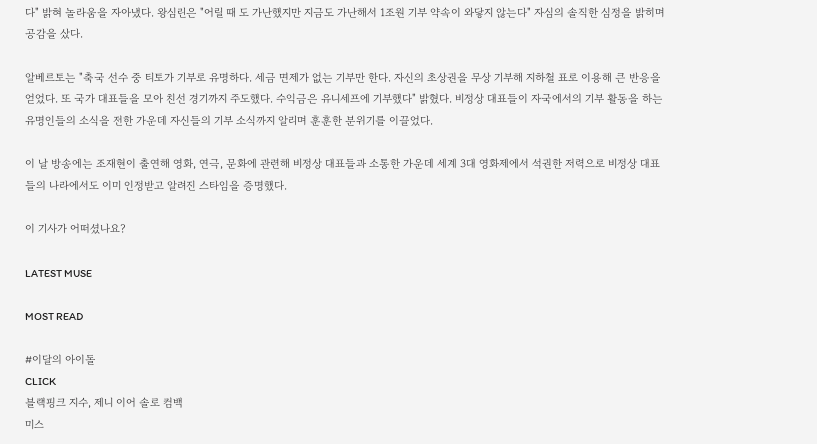다" 밝혀 놀라움을 자아냈다. 왕심린은 "어릴 때 도 가난했지만 지금도 가난해서 1조원 기부 약속이 와닿지 않는다" 자심의 솔직한 심정을 밝히며 공감을 샀다.

알베르토는 "축국 선수 중 티토가 기부로 유명하다. 세금 면제가 없는 기부만 한다. 자신의 초상권을 무상 기부해 지하철 표로 이용해 큰 반응을 얻었다. 또 국가 대표들을 모아 친선 경기까지 주도했다. 수익금은 유니세프에 기부했다" 밝혔다. 비정상 대표들이 자국에서의 기부 활동을 하는 유명인들의 소식을 전한 가운데 자신들의 기부 소식까지 알리며 훈훈한 분위기를 이끌었다.

이 날 방송에는 조재현이 출연해 영화, 연극, 문화에 관련해 비정상 대표들과 소통한 가운데 세계 3대 영화제에서 석권한 저력으로 비정상 대표들의 나라에서도 이미 인정받고 알려진 스타임을 증명했다.

이 기사가 어떠셨나요?

LATEST MUSE

MOST READ

#이달의 아이돌
CLICK
블랙핑크 지수, 제니 이어 솔로 컴백
미스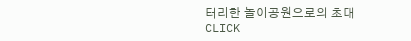터리한 놀이공원으로의 초대
CLICK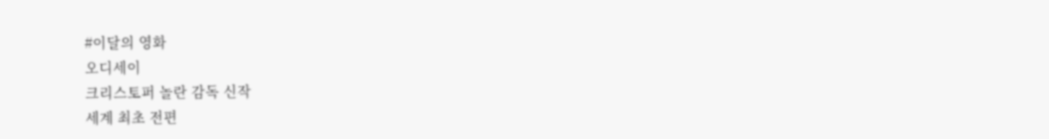#이달의 영화
오디세이
크리스토퍼 놀란 감독 신작
세계 최초 전편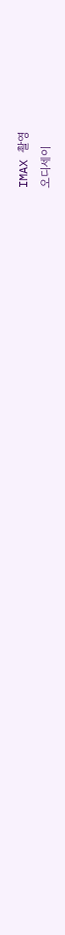IMAX 촬영
오디세이